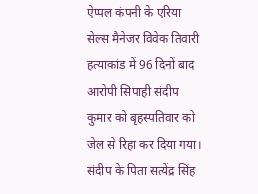ऐप्पल कंपनी के एरिया सेल्स मैनेजर विवेक तिवारी हत्याकांड में 96 दिनों बाद आरोपी सिपाही संदीप कुमार को बृहस्पतिवार को जेल से रिहा कर दिया गया। संदीप के पिता सत्येंद्र सिंह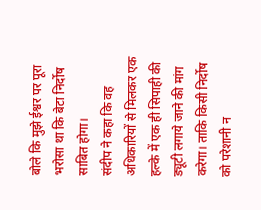बोले कि मुझे ईश्वर पर पूरा भरोसा था कि बेटा निर्दोष साबित होगा।
संदीप ने कहा कि वह अधिकारियों से मिलकर एक हल्के में एक ही सिपाही की ड्यूटी लगाये जाने की मांग करेगा। ताकि किसी निर्दोष को परेशानी न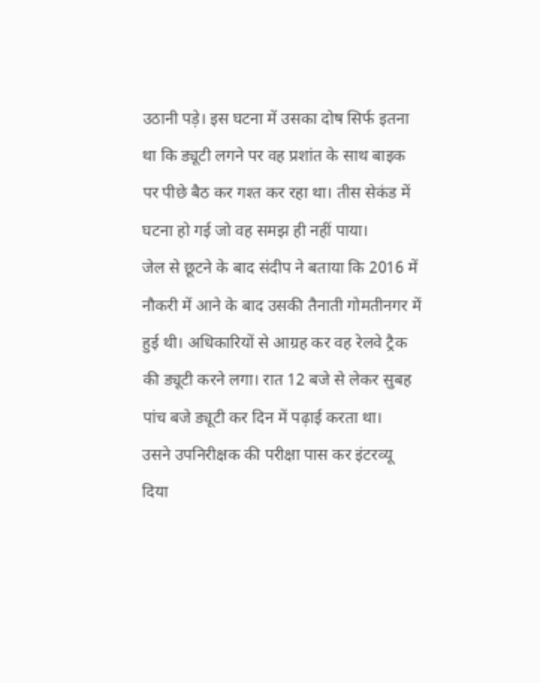उठानी पड़े। इस घटना में उसका दोष सिर्फ इतना था कि ड्यूटी लगने पर वह प्रशांत के साथ बाइक पर पीछे बैठ कर गश्त कर रहा था। तीस सेकंड में घटना हो गई जो वह समझ ही नहीं पाया।
जेल से छूटने के बाद संदीप ने बताया कि 2016 में नौकरी में आने के बाद उसकी तैनाती गोमतीनगर में हुई थी। अधिकारियों से आग्रह कर वह रेलवे ट्रैक की ड्यूटी करने लगा। रात 12 बजे से लेकर सुबह पांच बजे ड्यूटी कर दिन में पढ़ाई करता था।
उसने उपनिरीक्षक की परीक्षा पास कर इंटरव्यू दिया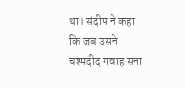था। संदीप ने कहा कि जब उसने चश्मदीद गवाह सना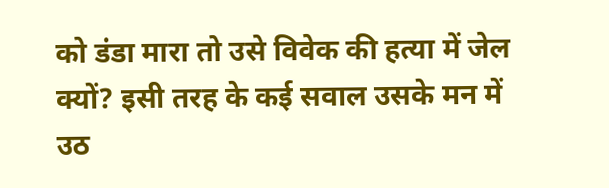को डंडा मारा तो उसे विवेक की हत्या में जेल क्यों? इसी तरह के कई सवाल उसके मन में उठ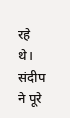रहे थे। संदीप ने पूरे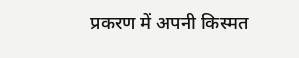प्रकरण में अपनी किस्मत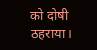को दोषी ठहराया।